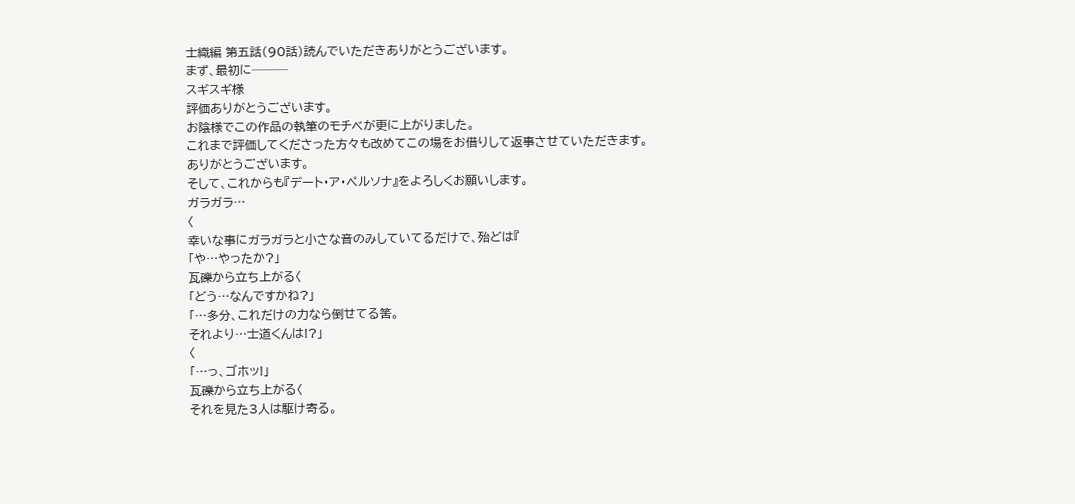士織編 第五話(90話)読んでいただきありがとうございます。
まず、最初に───
スギスギ様
評価ありがとうございます。
お陰様でこの作品の執筆のモチベが更に上がりました。
これまで評価してくださった方々も改めてこの場をお借りして返事させていただきます。
ありがとうございます。
そして、これからも『デート・ア・ペルソナ』をよろしくお願いします。
ガラガラ…
〈
幸いな事にガラガラと小さな音のみしていてるだけで、殆どは『
「や…やったか?」
瓦礫から立ち上がる〈
「どう…なんですかね?」
「…多分、これだけの力なら倒せてる筈。
それより…士道くんは!?」
〈
「…っ、ゴホッ!」
瓦礫から立ち上がる〈
それを見た3人は駆け寄る。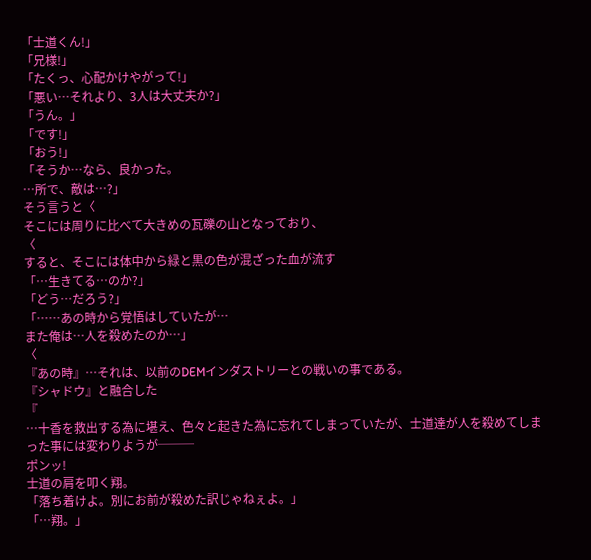「士道くん!」
「兄様!」
「たくっ、心配かけやがって!」
「悪い…それより、3人は大丈夫か?」
「うん。」
「です!」
「おう!」
「そうか…なら、良かった。
…所で、敵は…?」
そう言うと〈
そこには周りに比べて大きめの瓦礫の山となっており、
〈
すると、そこには体中から緑と黒の色が混ざった血が流す
「…生きてる…のか?」
「どう…だろう?」
「……あの時から覚悟はしていたが…
また俺は…人を殺めたのか…」
〈
『あの時』…それは、以前のDEMインダストリーとの戦いの事である。
『シャドウ』と融合した
『
…十香を救出する為に堪え、色々と起きた為に忘れてしまっていたが、士道達が人を殺めてしまった事には変わりようが───
ポンッ!
士道の肩を叩く翔。
「落ち着けよ。別にお前が殺めた訳じゃねぇよ。」
「…翔。」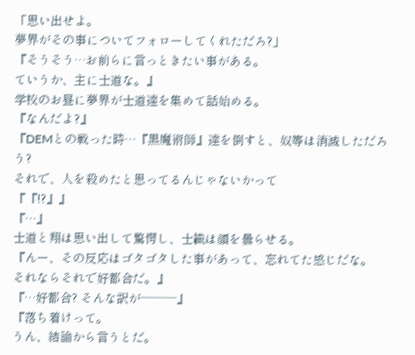「思い出せよ。
夢界がその事についてフォローしてくれただろ?」
『そうそう…お前らに言っときたい事がある。
ていうか、主に士道な。』
学校のお昼に夢界が士道達を集めて話始める。
『なんだよ?』
『DEMとの戦った時…『黒魔術師』達を倒すと、奴等は消滅しただろう?
それで、人を殺めたと思ってるんじゃないかって
『『!?』』
『…』
士道と翔は思い出して驚愕し、士織は顔を曇らせる。
『んー、その反応はゴタゴタした事があって、忘れてた感じだな。
それならそれで好都合だ。』
『…好都合? そんな訳が───』
『落ち着けって。
うん、結論から言うとだ。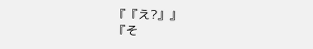『『え?』』
『そ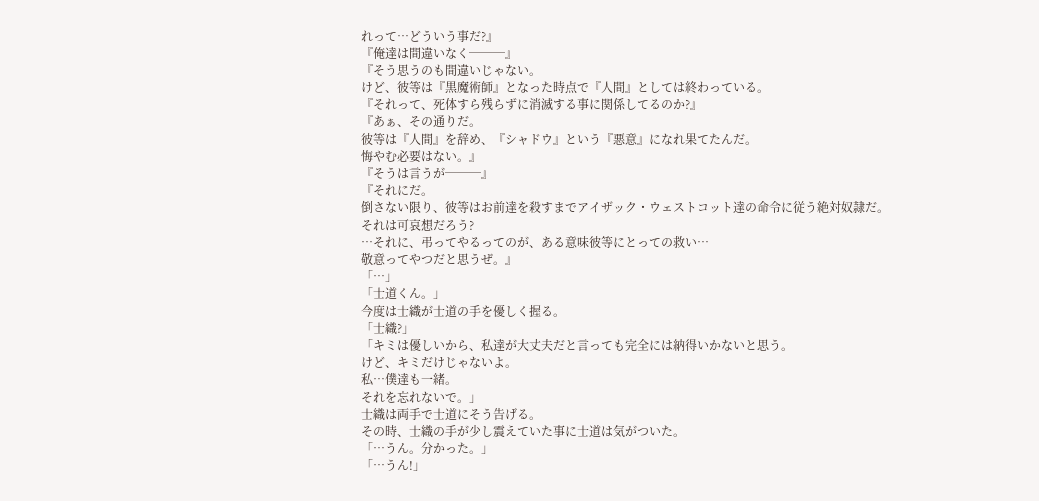れって…どういう事だ?』
『俺達は間違いなく───』
『そう思うのも間違いじゃない。
けど、彼等は『黒魔術師』となった時点で『人間』としては終わっている。
『それって、死体すら残らずに消滅する事に関係してるのか?』
『あぁ、その通りだ。
彼等は『人間』を辞め、『シャドウ』という『悪意』になれ果てたんだ。
悔やむ必要はない。』
『そうは言うが───』
『それにだ。
倒さない限り、彼等はお前達を殺すまでアイザック・ウェストコット達の命令に従う絶対奴隷だ。
それは可哀想だろう?
…それに、弔ってやるってのが、ある意味彼等にとっての救い…
敬意ってやつだと思うぜ。』
「…」
「士道くん。」
今度は士織が士道の手を優しく握る。
「士織?」
「キミは優しいから、私達が大丈夫だと言っても完全には納得いかないと思う。
けど、キミだけじゃないよ。
私…僕達も一緒。
それを忘れないで。」
士織は両手で士道にそう告げる。
その時、士織の手が少し震えていた事に士道は気がついた。
「…うん。分かった。」
「…うん!」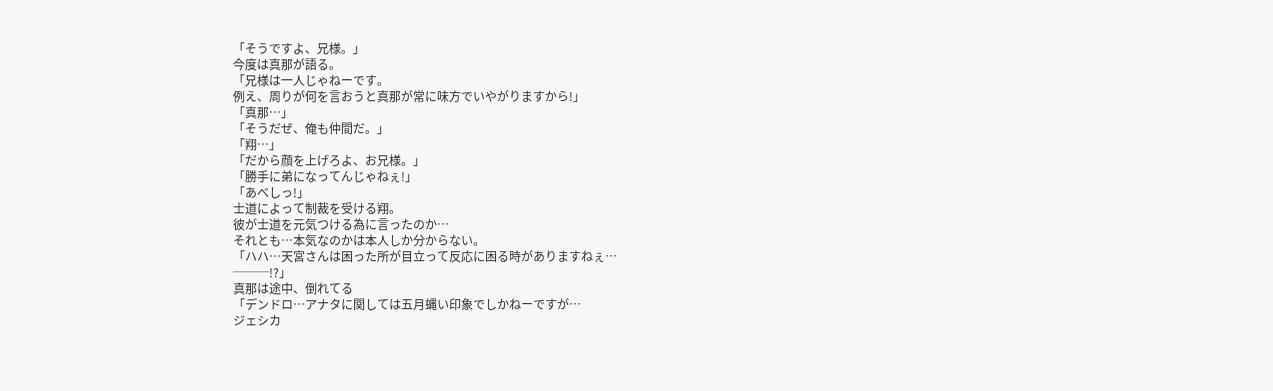「そうですよ、兄様。」
今度は真那が語る。
「兄様は一人じゃねーです。
例え、周りが何を言おうと真那が常に味方でいやがりますから!」
「真那…」
「そうだぜ、俺も仲間だ。」
「翔…」
「だから顔を上げろよ、お兄様。」
「勝手に弟になってんじゃねぇ!」
「あべしっ!」
士道によって制裁を受ける翔。
彼が士道を元気つける為に言ったのか…
それとも…本気なのかは本人しか分からない。
「ハハ…天宮さんは困った所が目立って反応に困る時がありますねぇ…
───!?」
真那は途中、倒れてる
「デンドロ…アナタに関しては五月蝿い印象でしかねーですが…
ジェシカ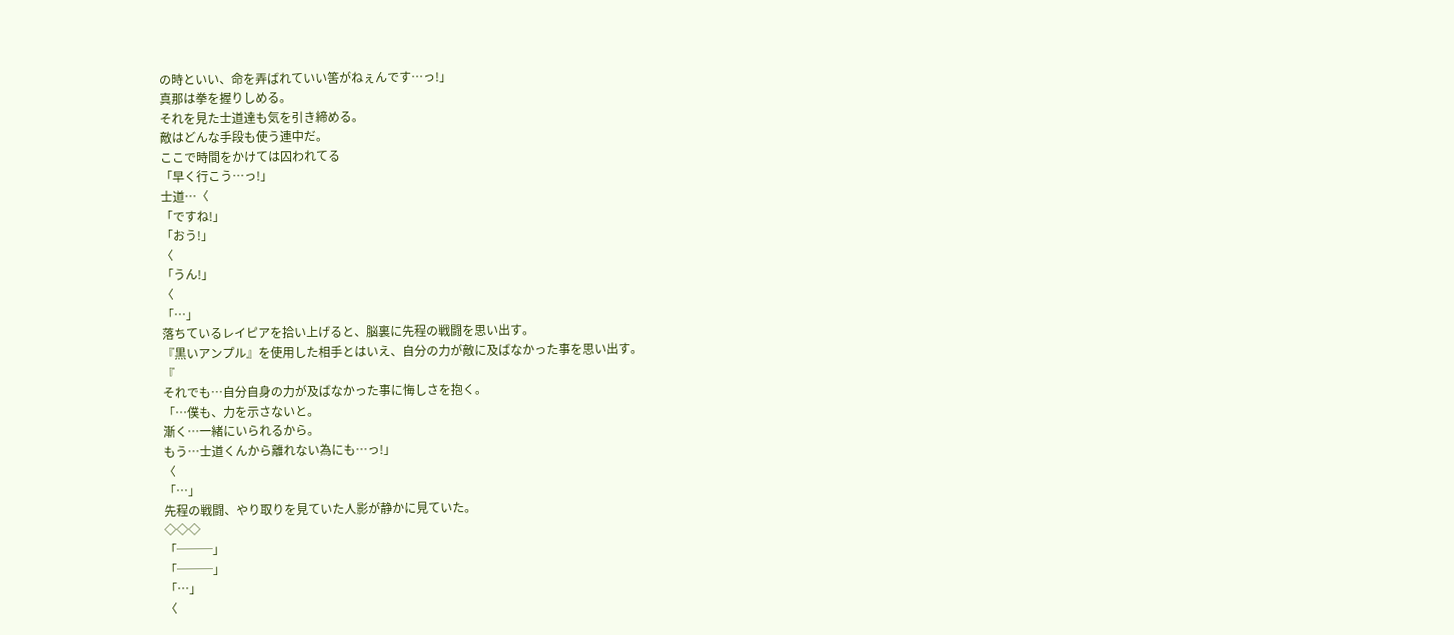の時といい、命を弄ばれていい筈がねぇんです…っ!」
真那は拳を握りしめる。
それを見た士道達も気を引き締める。
敵はどんな手段も使う連中だ。
ここで時間をかけては囚われてる
「早く行こう…っ!」
士道…〈
「ですね!」
「おう!」
〈
「うん!」
〈
「…」
落ちているレイピアを拾い上げると、脳裏に先程の戦闘を思い出す。
『黒いアンプル』を使用した相手とはいえ、自分の力が敵に及ばなかった事を思い出す。
『
それでも…自分自身の力が及ばなかった事に悔しさを抱く。
「…僕も、力を示さないと。
漸く…一緒にいられるから。
もう…士道くんから離れない為にも…っ!」
〈
「…」
先程の戦闘、やり取りを見ていた人影が静かに見ていた。
◇◇◇
「───」
「───」
「…」
〈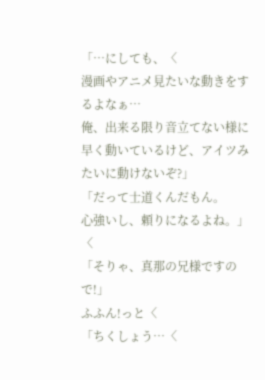「…にしても、〈
漫画やアニメ見たいな動きをするよなぁ…
俺、出来る限り音立てない様に早く動いているけど、アイツみたいに動けないぞ?」
「だって士道くんだもん。
心強いし、頼りになるよね。」
〈
「そりゃ、真那の兄様ですので!」
ふふん!っと〈
「ちくしょう…〈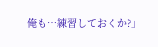俺も…練習しておくか?」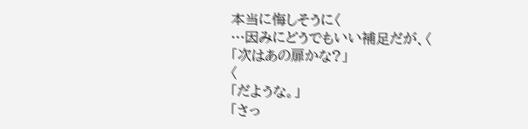本当に悔しそうに〈
…因みにどうでもいい補足だが、〈
「次はあの扉かな?」
〈
「だような。」
「さっ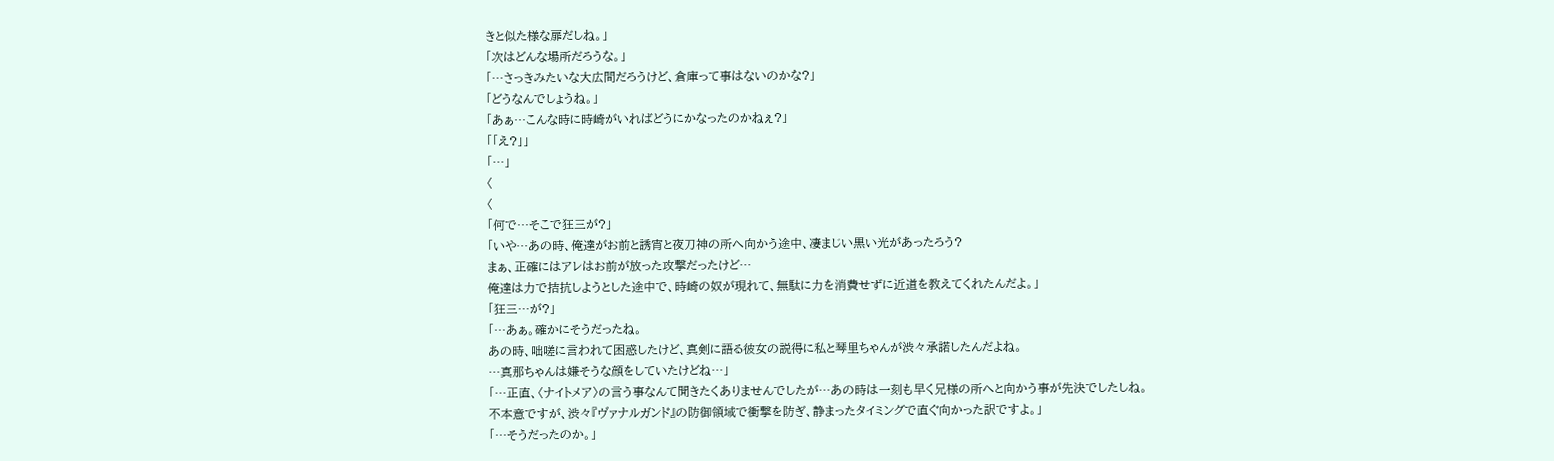きと似た様な扉だしね。」
「次はどんな場所だろうな。」
「…さっきみたいな大広間だろうけど、倉庫って事はないのかな?」
「どうなんでしょうね。」
「あぁ…こんな時に時崎がいればどうにかなったのかねぇ?」
「「え?」」
「…」
〈
〈
「何で…そこで狂三が?」
「いや…あの時、俺達がお前と誘宵と夜刀神の所へ向かう途中、凄まじい黒い光があったろう?
まぁ、正確にはアレはお前が放った攻撃だったけど…
俺達は力で拮抗しようとした途中で、時崎の奴が現れて、無駄に力を消費せずに近道を教えてくれたんだよ。」
「狂三…が?」
「…あぁ。確かにそうだったね。
あの時、咄嗟に言われて困惑したけど、真剣に語る彼女の説得に私と琴里ちゃんが渋々承諾したんだよね。
…真那ちゃんは嫌そうな顔をしていたけどね…」
「…正直、〈ナイトメア〉の言う事なんて聞きたくありませんでしたが…あの時は一刻も早く兄様の所へと向かう事が先決でしたしね。
不本意ですが、渋々『ヴァナルガンド』の防御領域で衝撃を防ぎ、静まったタイミングで直ぐ向かった訳ですよ。」
「…そうだったのか。」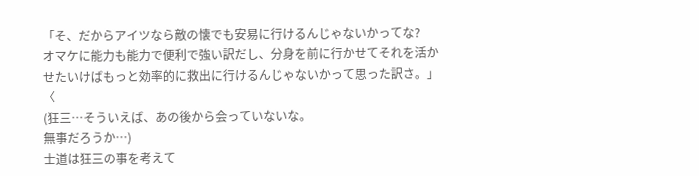「そ、だからアイツなら敵の懐でも安易に行けるんじゃないかってな?
オマケに能力も能力で便利で強い訳だし、分身を前に行かせてそれを活かせたいけばもっと効率的に救出に行けるんじゃないかって思った訳さ。」
〈
(狂三…そういえば、あの後から会っていないな。
無事だろうか…)
士道は狂三の事を考えて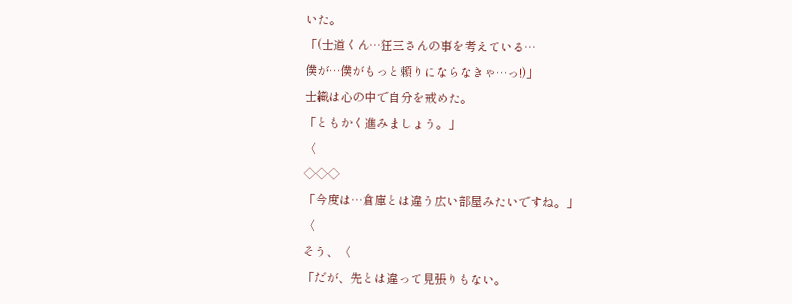いた。
「(士道くん…狂三さんの事を考えている…
僕が…僕がもっと頼りにならなきゃ…っ!)」
士織は心の中で自分を戒めた。
「ともかく進みましょう。」
〈
◇◇◇
「今度は…倉庫とは違う広い部屋みたいですね。」
〈
そう、〈
「だが、先とは違って見張りもない。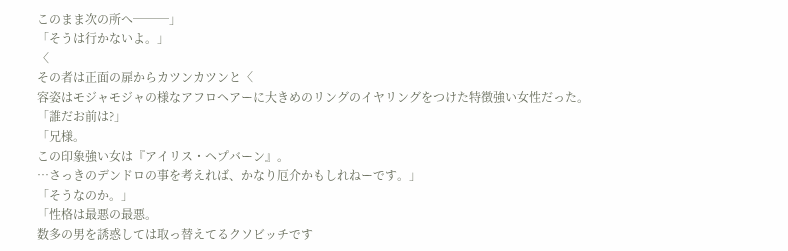このまま次の所へ───」
「そうは行かないよ。」
〈
その者は正面の扉からカツンカツンと〈
容姿はモジャモジャの様なアフロヘアーに大きめのリングのイヤリングをつけた特徴強い女性だった。
「誰だお前は?」
「兄様。
この印象強い女は『アイリス・ヘプバーン』。
…さっきのデンドロの事を考えれば、かなり厄介かもしれねーです。」
「そうなのか。」
「性格は最悪の最悪。
数多の男を誘惑しては取っ替えてるクソビッチです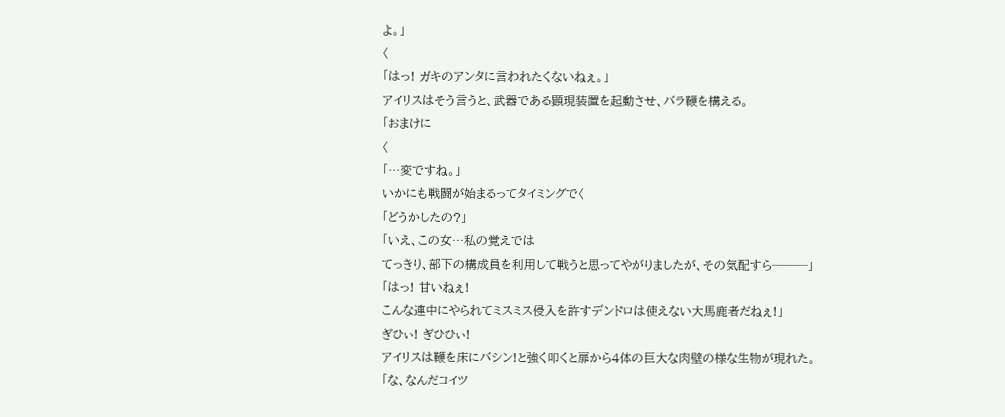よ。」
〈
「はっ! ガキのアンタに言われたくないねぇ。」
アイリスはそう言うと、武器である顕現装置を起動させ、バラ鞭を構える。
「おまけに
〈
「…変ですね。」
いかにも戦闘が始まるってタイミングで〈
「どうかしたの?」
「いえ、この女…私の覚えでは
てっきり、部下の構成員を利用して戦うと思ってやがりましたが、その気配すら───」
「はっ! 甘いねぇ!
こんな連中にやられてミスミス侵入を許すデンドロは使えない大馬鹿者だねぇ!」
ぎひぃ! ぎひひぃ!
アイリスは鞭を床にバシン!と強く叩くと扉から4体の巨大な肉壁の様な生物が現れた。
「な、なんだコイツ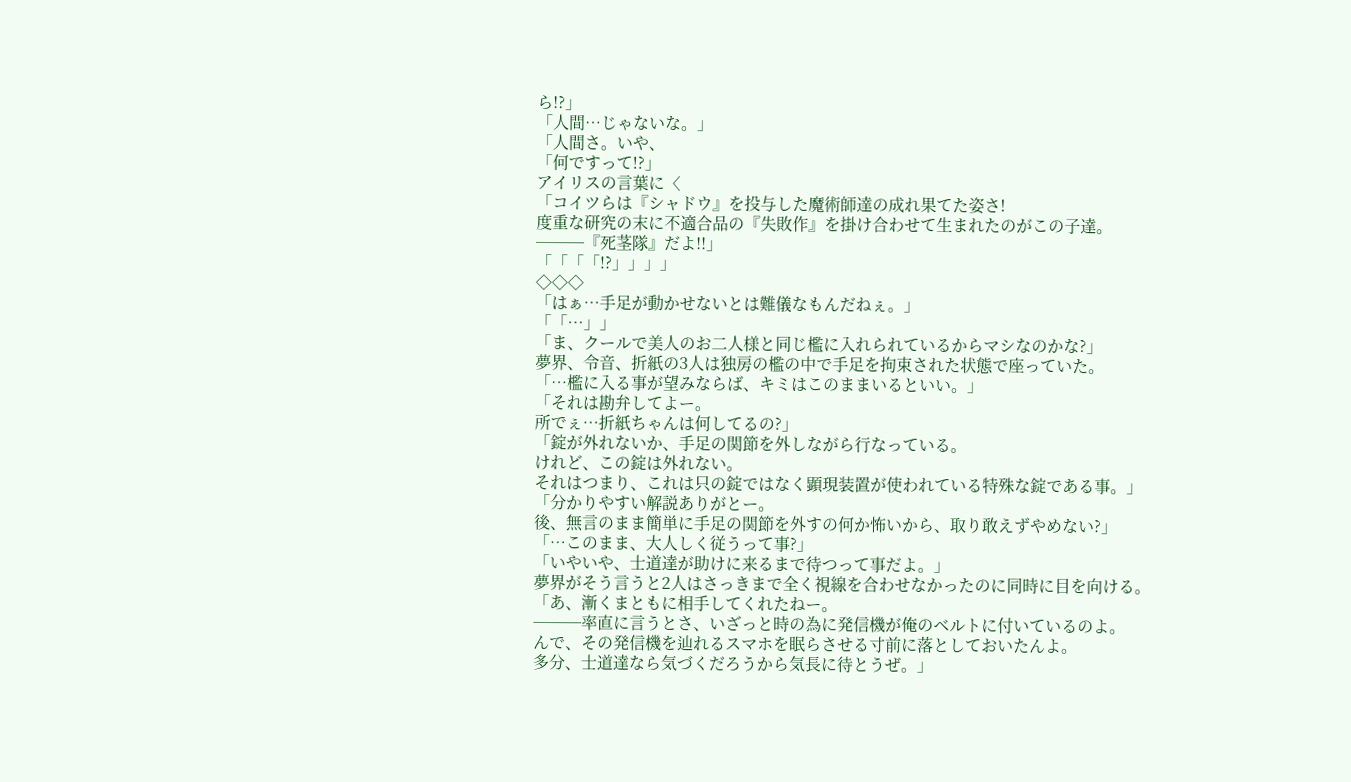ら!?」
「人間…じゃないな。」
「人間さ。いや、
「何ですって!?」
アイリスの言葉に〈
「コイツらは『シャドウ』を投与した魔術師達の成れ果てた姿さ!
度重な研究の末に不適合品の『失敗作』を掛け合わせて生まれたのがこの子達。
───『死茎隊』だよ!!」
「「「「!?」」」」
◇◇◇
「はぁ…手足が動かせないとは難儀なもんだねぇ。」
「「…」」
「ま、クールで美人のお二人様と同じ檻に入れられているからマシなのかな?」
夢界、令音、折紙の3人は独房の檻の中で手足を拘束された状態で座っていた。
「…檻に入る事が望みならば、キミはこのままいるといい。」
「それは勘弁してよー。
所でぇ…折紙ちゃんは何してるの?」
「錠が外れないか、手足の関節を外しながら行なっている。
けれど、この錠は外れない。
それはつまり、これは只の錠ではなく顕現装置が使われている特殊な錠である事。」
「分かりやすい解説ありがとー。
後、無言のまま簡単に手足の関節を外すの何か怖いから、取り敢えずやめない?」
「…このまま、大人しく従うって事?」
「いやいや、士道達が助けに来るまで待つって事だよ。」
夢界がそう言うと2人はさっきまで全く視線を合わせなかったのに同時に目を向ける。
「あ、漸くまともに相手してくれたねー。
───率直に言うとさ、いざっと時の為に発信機が俺のベルトに付いているのよ。
んで、その発信機を辿れるスマホを眠らさせる寸前に落としておいたんよ。
多分、士道達なら気づくだろうから気長に待とうぜ。」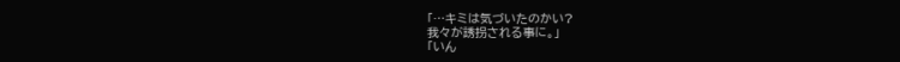「…キミは気づいたのかい?
我々が誘拐される事に。」
「いん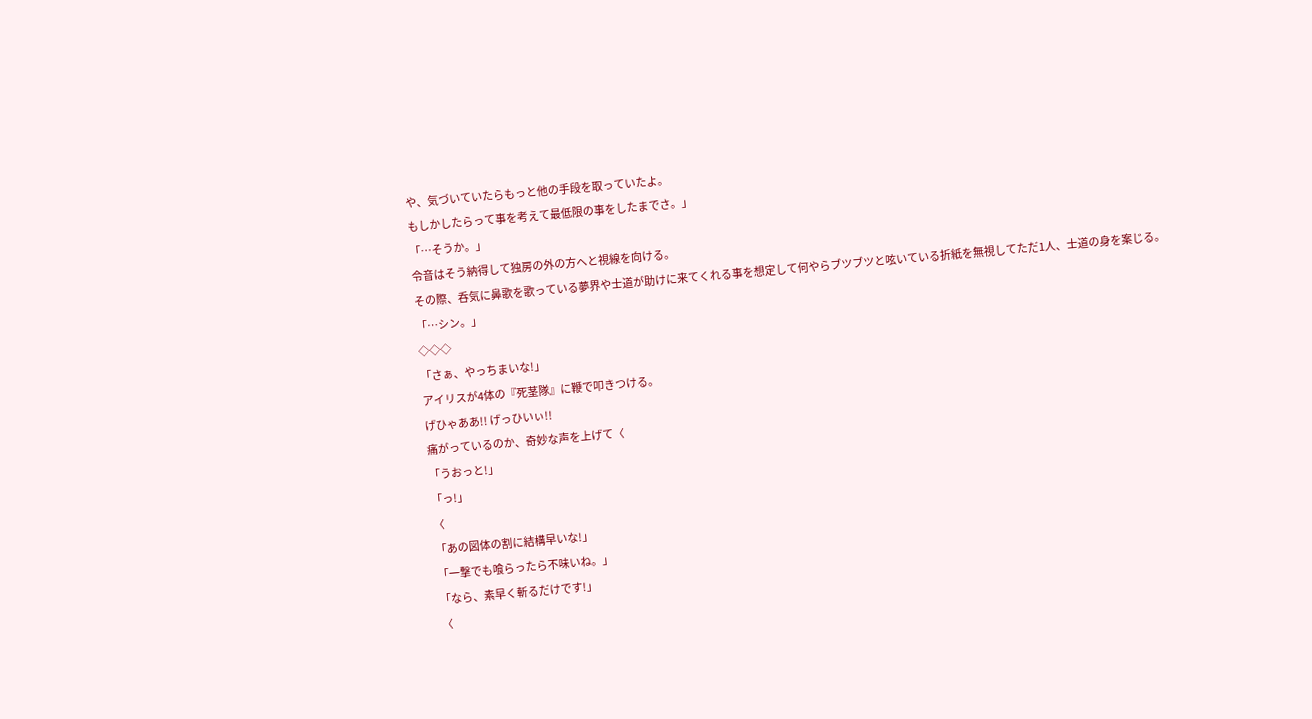や、気づいていたらもっと他の手段を取っていたよ。
もしかしたらって事を考えて最低限の事をしたまでさ。」
「…そうか。」
令音はそう納得して独房の外の方へと視線を向ける。
その際、呑気に鼻歌を歌っている夢界や士道が助けに来てくれる事を想定して何やらブツブツと呟いている折紙を無視してただ1人、士道の身を案じる。
「…シン。」
◇◇◇
「さぁ、やっちまいな!」
アイリスが4体の『死茎隊』に鞭で叩きつける。
げひゃああ!! げっひいぃ!!
痛がっているのか、奇妙な声を上げて〈
「うおっと!」
「っ!」
〈
「あの図体の割に結構早いな!」
「一撃でも喰らったら不味いね。」
「なら、素早く斬るだけです!」
〈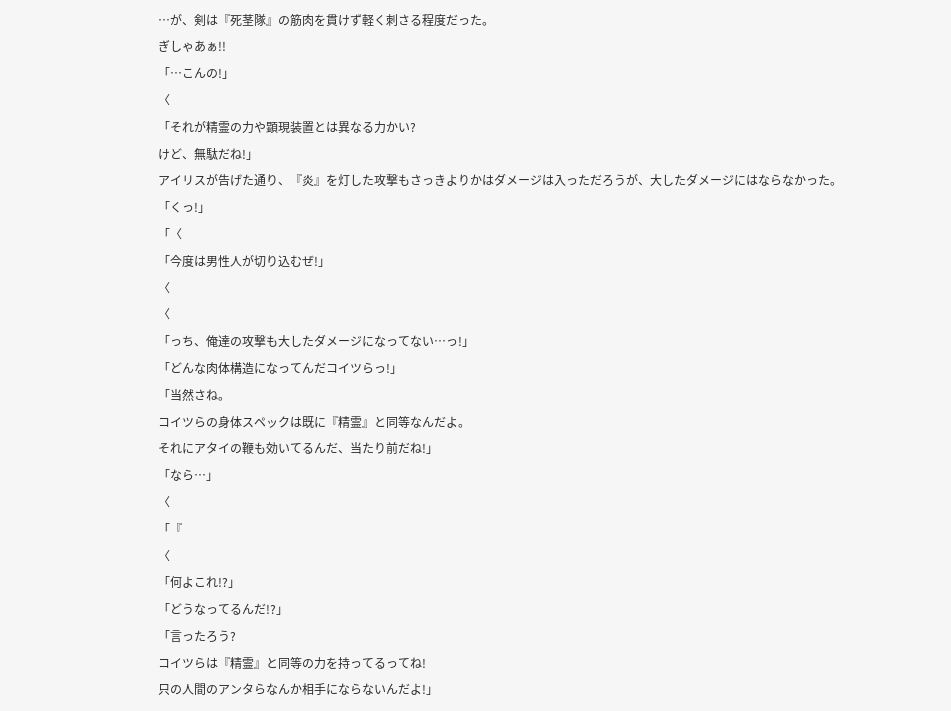…が、剣は『死茎隊』の筋肉を貫けず軽く刺さる程度だった。
ぎしゃあぁ!!
「…こんの!」
〈
「それが精霊の力や顕現装置とは異なる力かい?
けど、無駄だね!」
アイリスが告げた通り、『炎』を灯した攻撃もさっきよりかはダメージは入っただろうが、大したダメージにはならなかった。
「くっ!」
「〈
「今度は男性人が切り込むぜ!」
〈
〈
「っち、俺達の攻撃も大したダメージになってない…っ!」
「どんな肉体構造になってんだコイツらっ!」
「当然さね。
コイツらの身体スペックは既に『精霊』と同等なんだよ。
それにアタイの鞭も効いてるんだ、当たり前だね!」
「なら…」
〈
「『
〈
「何よこれ!?」
「どうなってるんだ!?」
「言ったろう?
コイツらは『精霊』と同等の力を持ってるってね!
只の人間のアンタらなんか相手にならないんだよ!」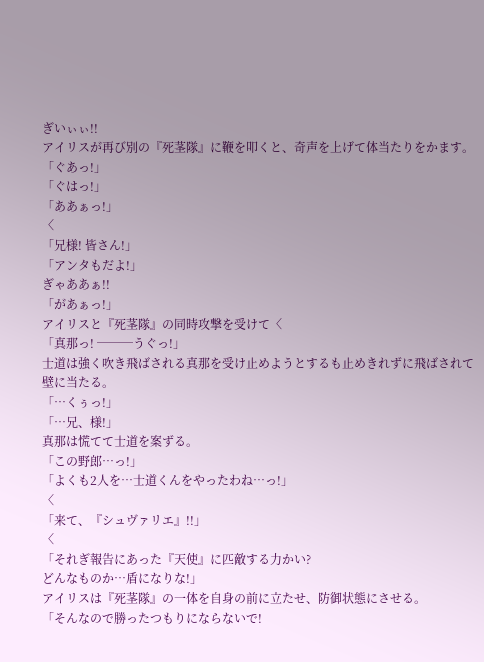ぎいぃぃ!!
アイリスが再び別の『死茎隊』に鞭を叩くと、奇声を上げて体当たりをかます。
「ぐあっ!」
「ぐはっ!」
「ああぁっ!」
〈
「兄様! 皆さん!」
「アンタもだよ!」
ぎゃああぁ!!
「があぁっ!」
アイリスと『死茎隊』の同時攻撃を受けて〈
「真那っ! ───うぐっ!」
士道は強く吹き飛ばされる真那を受け止めようとするも止めきれずに飛ばされて壁に当たる。
「…くぅっ!」
「…兄、様!」
真那は慌てて士道を案ずる。
「この野郎…っ!」
「よくも2人を…士道くんをやったわね…っ!」
〈
「来て、『シュヴァリエ』!!」
〈
「それぎ報告にあった『天使』に匹敵する力かい?
どんなものか…盾になりな!」
アイリスは『死茎隊』の一体を自身の前に立たせ、防御状態にさせる。
「そんなので勝ったつもりにならないで!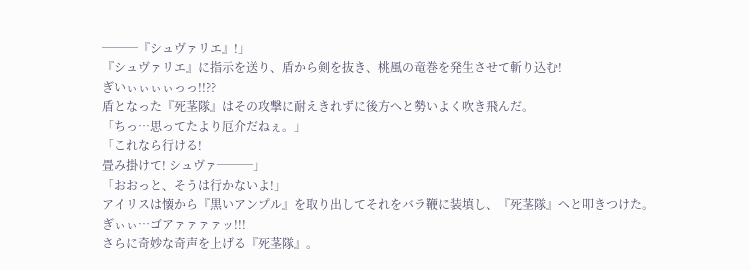───『シュヴァリエ』!」
『シュヴァリエ』に指示を送り、盾から剣を抜き、桃風の竜巻を発生させて斬り込む!
ぎいぃぃぃぃっっ!!??
盾となった『死茎隊』はその攻撃に耐えきれずに後方へと勢いよく吹き飛んだ。
「ちっ…思ってたより厄介だねぇ。」
「これなら行ける!
畳み掛けて! シュヴァ───」
「おおっと、そうは行かないよ!」
アイリスは懐から『黒いアンプル』を取り出してそれをバラ鞭に装填し、『死茎隊』へと叩きつけた。
ぎぃぃ…ゴアァァァァッ!!!
さらに奇妙な奇声を上げる『死茎隊』。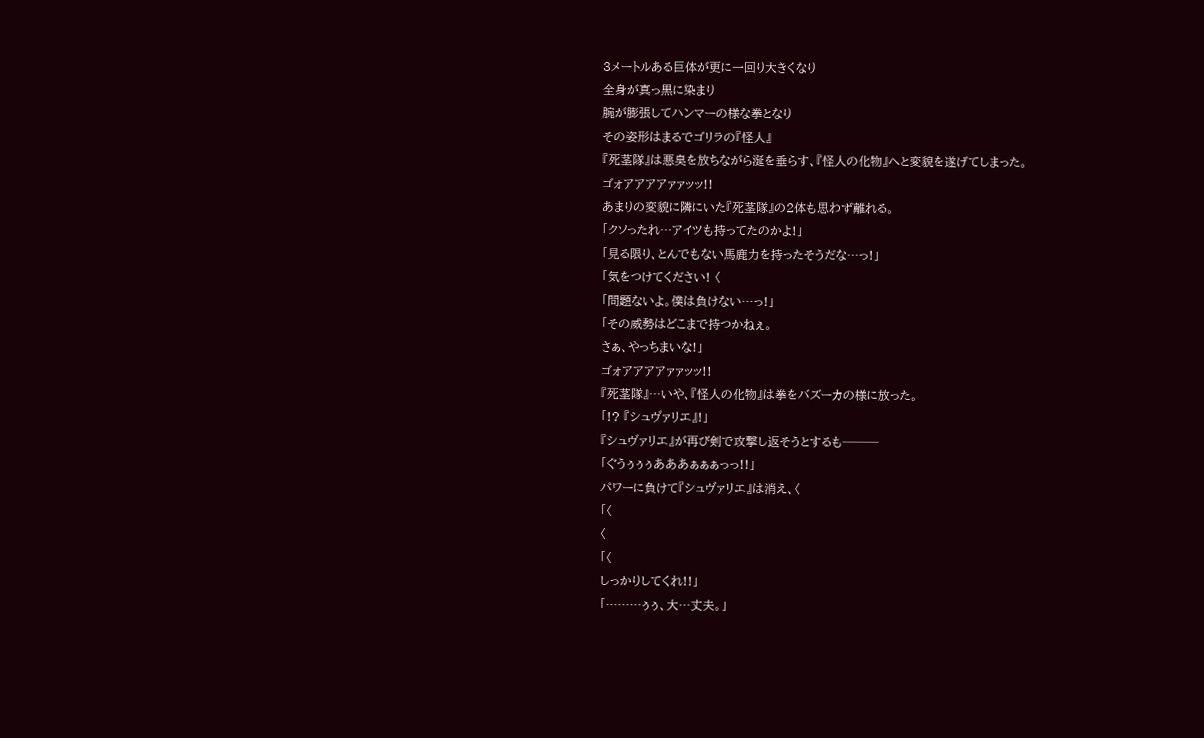3メートルある巨体が更に一回り大きくなり
全身が真っ黒に染まり
腕が膨張してハンマーの様な拳となり
その姿形はまるでゴリラの『怪人』
『死茎隊』は悪臭を放ちながら涎を垂らす、『怪人の化物』へと変貌を遂げてしまった。
ゴォアアアアァァッッ!!
あまりの変貌に隣にいた『死茎隊』の2体も思わず離れる。
「クソったれ…アイツも持ってたのかよ!」
「見る限り、とんでもない馬鹿力を持ったそうだな…っ!」
「気をつけてください! 〈
「問題ないよ。僕は負けない…っ!」
「その威勢はどこまで持つかねぇ。
さぁ、やっちまいな!」
ゴォアアアアァァッッ!!
『死茎隊』…いや、『怪人の化物』は拳をバズーカの様に放った。
「!? 『シュヴァリエ』!」
『シュヴァリエ』が再び剣で攻撃し返そうとするも───
「ぐうぅぅぅあああぁぁぁっっ!!」
パワーに負けて『シュヴァリエ』は消え、〈
「〈
〈
「〈
しっかりしてくれ!!」
「………ぅぅ、大…丈夫。」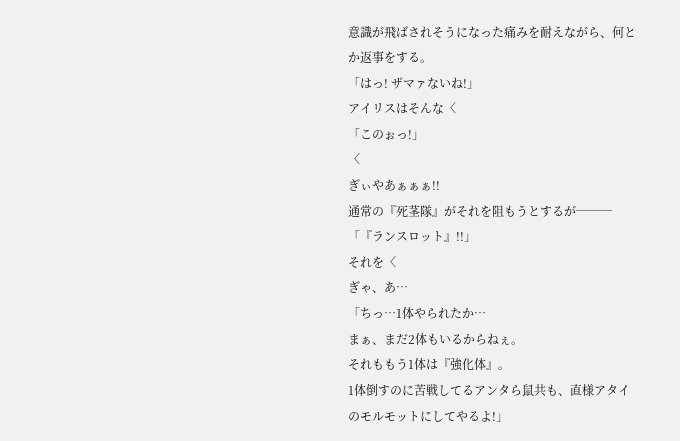意識が飛ばされそうになった痛みを耐えながら、何とか返事をする。
「はっ! ザマァないね!」
アイリスはそんな〈
「このぉっ!」
〈
ぎぃやあぁぁぁ!!
通常の『死茎隊』がそれを阻もうとするが───
「『ランスロット』!!」
それを〈
ぎゃ、あ…
「ちっ…1体やられたか…
まぁ、まだ2体もいるからねぇ。
それももう1体は『強化体』。
1体倒すのに苦戦してるアンタら鼠共も、直様アタイのモルモットにしてやるよ!」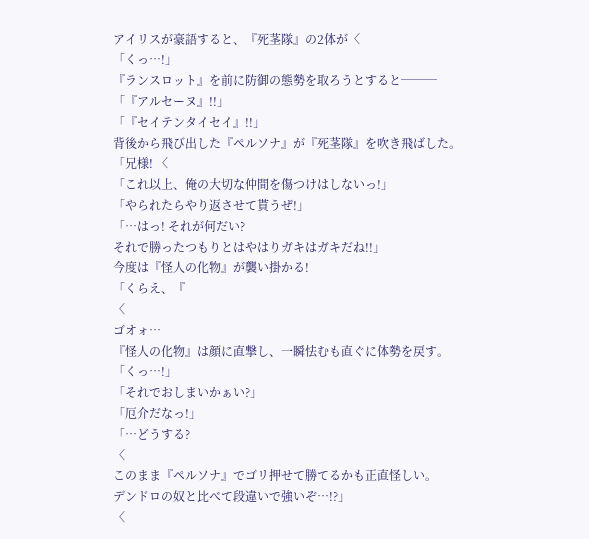アイリスが豪語すると、『死茎隊』の2体が〈
「くっ…!」
『ランスロット』を前に防御の態勢を取ろうとすると───
「『アルセーヌ』!!」
「『セイテンタイセイ』!!」
背後から飛び出した『ペルソナ』が『死茎隊』を吹き飛ばした。
「兄様! 〈
「これ以上、俺の大切な仲間を傷つけはしないっ!」
「やられたらやり返させて貰うぜ!」
「…はっ! それが何だい?
それで勝ったつもりとはやはりガキはガキだね!!」
今度は『怪人の化物』が襲い掛かる!
「くらえ、『
〈
ゴオォ…
『怪人の化物』は顔に直撃し、一瞬怯むも直ぐに体勢を戻す。
「くっ…!」
「それでおしまいかぁい?」
「厄介だなっ!」
「…どうする?
〈
このまま『ペルソナ』でゴリ押せて勝てるかも正直怪しい。
デンドロの奴と比べて段違いで強いぞ…!?」
〈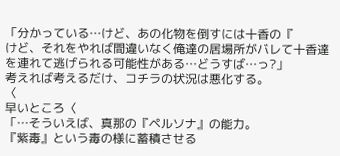「分かっている…けど、あの化物を倒すには十香の『
けど、それをやれば間違いなく俺達の居場所がバレて十香達を連れて逃げられる可能性がある…どうすば…っ?」
考えれば考えるだけ、コチラの状況は悪化する。
〈
早いところ〈
「…そういえば、真那の『ペルソナ』の能力。
『紫毒』という毒の様に蓄積させる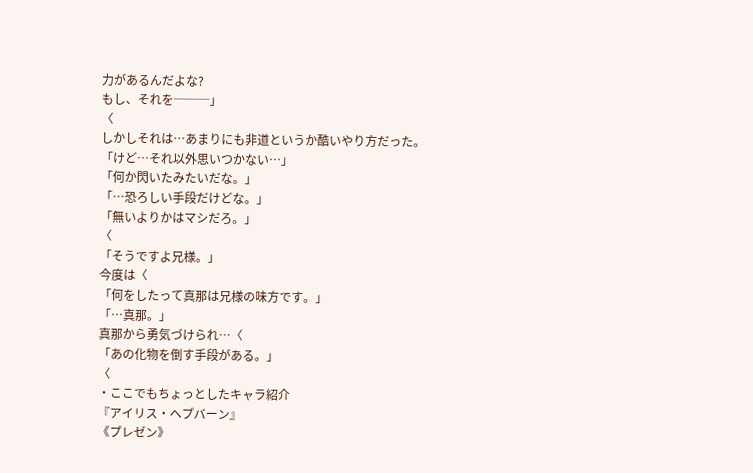力があるんだよな?
もし、それを───」
〈
しかしそれは…あまりにも非道というか酷いやり方だった。
「けど…それ以外思いつかない…」
「何か閃いたみたいだな。」
「…恐ろしい手段だけどな。」
「無いよりかはマシだろ。」
〈
「そうですよ兄様。」
今度は〈
「何をしたって真那は兄様の味方です。」
「…真那。」
真那から勇気づけられ…〈
「あの化物を倒す手段がある。」
〈
・ここでもちょっとしたキャラ紹介
『アイリス・ヘプバーン』
《プレゼン》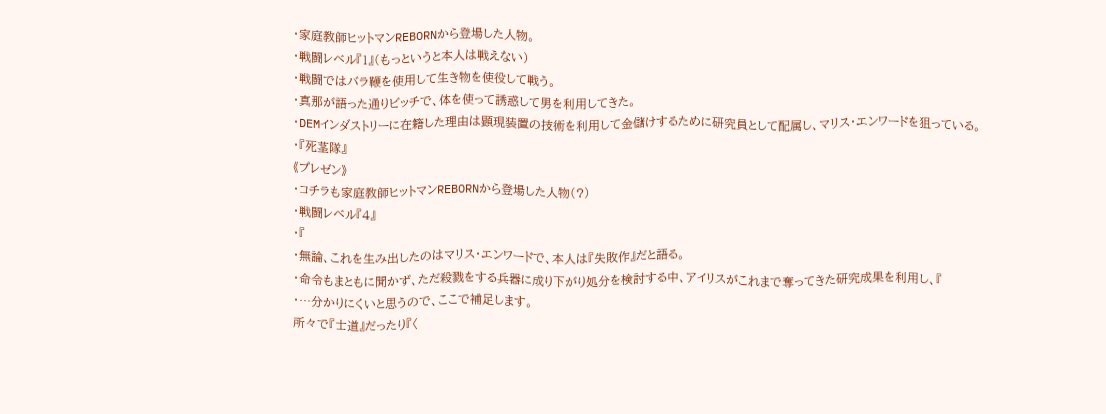・家庭教師ヒットマンREBORNから登場した人物。
・戦闘レベル『1』(もっというと本人は戦えない)
・戦闘ではバラ鞭を使用して生き物を使役して戦う。
・真那が語った通りビッチで、体を使って誘惑して男を利用してきた。
・DEMインダストリーに在籍した理由は顕現装置の技術を利用して金儲けするために研究員として配属し、マリス・エンワードを狙っている。
・『死茎隊』
《プレゼン》
・コチラも家庭教師ヒットマンREBORNから登場した人物(?)
・戦闘レベル『4』
・『
・無論、これを生み出したのはマリス・エンワードで、本人は『失敗作』だと語る。
・命令もまともに聞かず、ただ殺戮をする兵器に成り下がり処分を検討する中、アイリスがこれまで奪ってきた研究成果を利用し、『
・…分かりにくいと思うので、ここで補足します。
所々で『士道』だったり『〈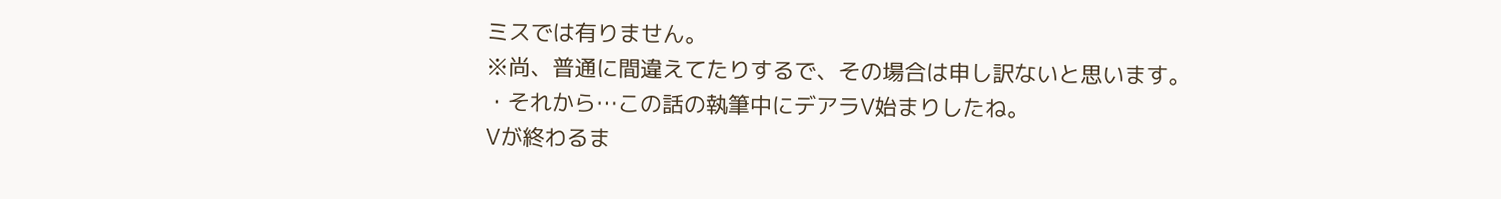ミスでは有りません。
※尚、普通に間違えてたりするで、その場合は申し訳ないと思います。
・それから…この話の執筆中にデアラⅤ始まりしたね。
Ⅴが終わるま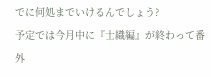でに何処までいけるんでしょう?
予定では今月中に『士織編』が終わって番外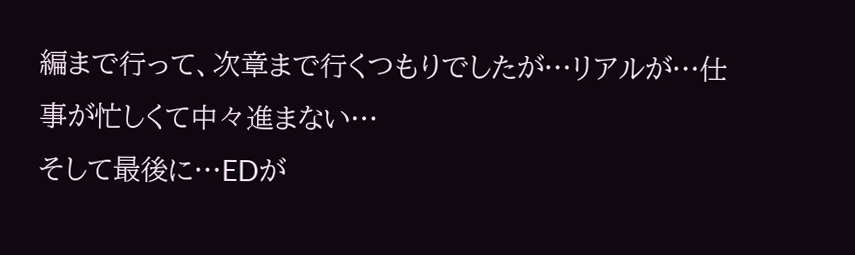編まで行って、次章まで行くつもりでしたが…リアルが…仕事が忙しくて中々進まない…
そして最後に…EDが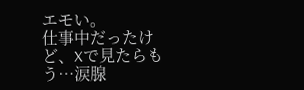エモい。
仕事中だったけど、Xで見たらもう…涙腺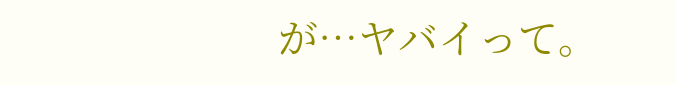が…ヤバイって。